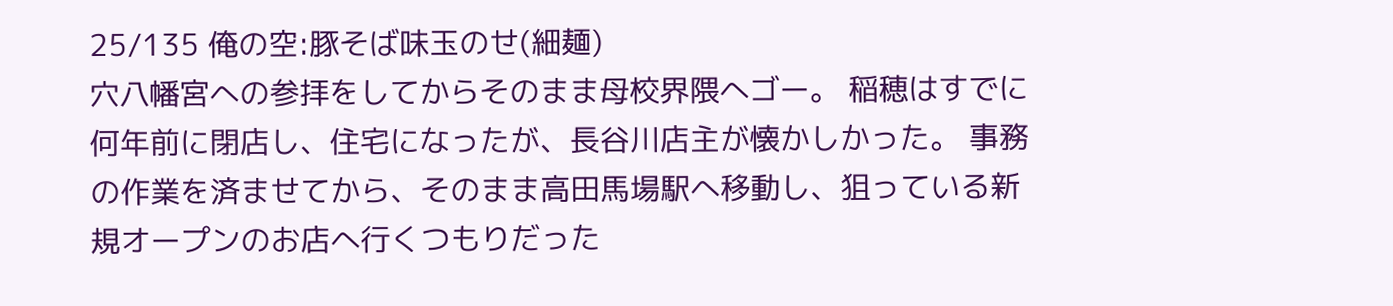25/135 俺の空:豚そば味玉のせ(細麺)
穴八幡宮への参拝をしてからそのまま母校界隈へゴー。 稲穂はすでに何年前に閉店し、住宅になったが、長谷川店主が懐かしかった。 事務の作業を済ませてから、そのまま高田馬場駅へ移動し、狙っている新規オープンのお店へ行くつもりだった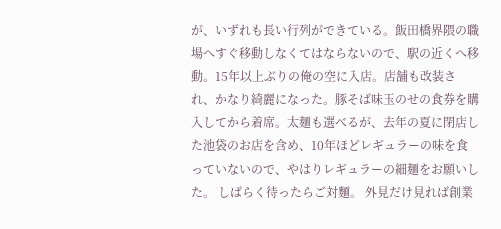が、いずれも長い行列ができている。飯田橋界隈の職場へすぐ移動しなくてはならないので、駅の近くへ移動。15年以上ぶりの俺の空に入店。店舗も改装され、かなり綺麗になった。豚そば味玉のせの食券を購入してから着席。太麺も選べるが、去年の夏に閉店した池袋のお店を含め、10年ほどレギュラーの味を食っていないので、やはりレギュラーの細麺をお願いした。 しばらく待ったらご対麵。 外見だけ見れば創業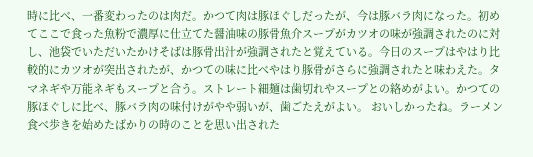時に比べ、一番変わったのは肉だ。かつて肉は豚ほぐしだったが、今は豚バラ肉になった。初めてここで食った魚粉で濃厚に仕立てた醤油味の豚骨魚介スープがカツオの味が強調されたのに対し、池袋でいただいたかけそばは豚骨出汁が強調されたと覚えている。今日のスープはやはり比較的にカツオが突出されたが、かつての味に比べやはり豚骨がさらに強調されたと味わえた。タマネギや万能ネギもスープと合う。ストレート細麺は歯切れやスープとの絡めがよい。かつての豚ほぐしに比べ、豚バラ肉の味付けがやや弱いが、歯ごたえがよい。 おいしかったね。ラーメン食べ歩きを始めたばかりの時のことを思い出された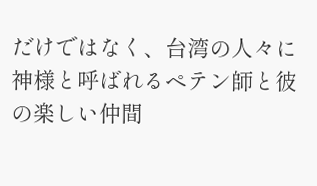だけではなく、台湾の人々に神様と呼ばれるペテン師と彼の楽しい仲間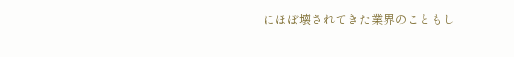にほぼ壊されてきた業界のこともし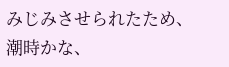みじみさせられたため、潮時かな、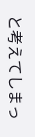と考えてしまっ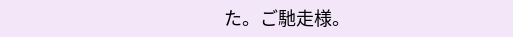た。ご馳走様。